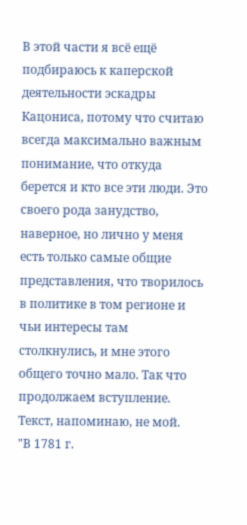В этой части я всё ещё подбираюсь к каперской деятельности эскадры Кацониса, потому что считаю всегда максимально важным понимание, что откуда берется и кто все эти люди. Это своего рода занудство, наверное, но лично у меня есть только самые общие представления, что творилось в политике в том регионе и чьи интересы там столкнулись, и мне этого общего точно мало. Так что продолжаем вступление. Текст, напоминаю, не мой.
"В 1781 г.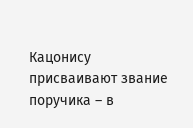Кацонису присваивают звание поручика – в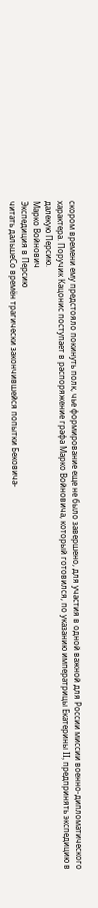скором времени ему предстояло покинуть полк, чье формирование еще не было завершено, для участия в одной важной для России миссии военно-дипломатического характера. Поручик Кацонис поступает в распоряжение графа Марко Войновича, который готовился, по указанию императрицы Екатерины II, предпринять экспедицию в далекую Персию.
Марко Войнович
Экспедиция в Персию
читать дальшеСо времён трагически закончившейся попытки Бековича-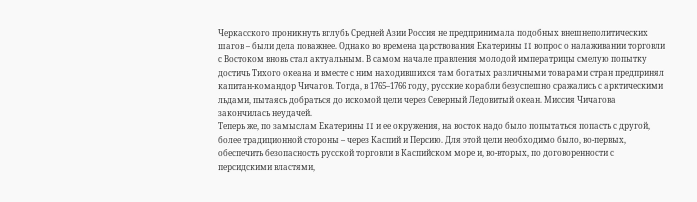Черкасского проникнуть вглубь Средней Азии Россия не предпринимала подобных внешнеполитических шагов – были дела поважнее. Однако во времена царствования Екатерины II вопрос о налаживании торговли с Востоком вновь стал актуальным. В самом начале правления молодой императрицы смелую попытку достичь Тихого океана и вместе с ним находившихся там богатых различными товарами стран предпринял капитан-командор Чичагов. Тогда, в 1765–1766 году, русские корабли безуспешно сражались с арктическими льдами, пытаясь добраться до искомой цели через Северный Ледовитый океан. Миссия Чичагова закончилась неудачей.
Теперь же, по замыслам Екатерины II и ее окружения, на восток надо было попытаться попасть с другой, более традиционной стороны – через Каспий и Персию. Для этой цели необходимо было, во-первых, обеспечить безопасность русской торговли в Каспийском море и, во-вторых, по договоренности с персидскими властями,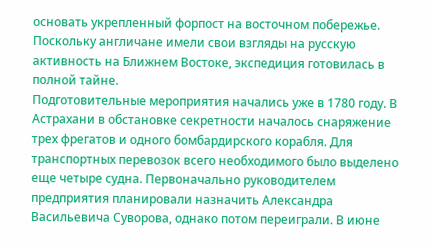основать укрепленный форпост на восточном побережье. Поскольку англичане имели свои взгляды на русскую активность на Ближнем Востоке, экспедиция готовилась в полной тайне.
Подготовительные мероприятия начались уже в 1780 году. В Астрахани в обстановке секретности началось снаряжение трех фрегатов и одного бомбардирского корабля. Для транспортных перевозок всего необходимого было выделено еще четыре судна. Первоначально руководителем предприятия планировали назначить Александра Васильевича Суворова, однако потом переиграли. В июне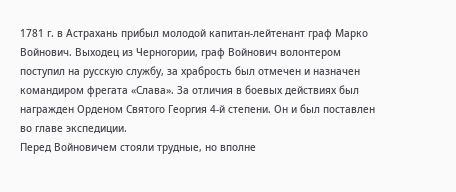1781 г. в Астрахань прибыл молодой капитан-лейтенант граф Марко Войнович. Выходец из Черногории, граф Войнович волонтером поступил на русскую службу, за храбрость был отмечен и назначен командиром фрегата «Слава». За отличия в боевых действиях был награжден Орденом Святого Георгия 4-й степени. Он и был поставлен во главе экспедиции.
Перед Войновичем стояли трудные, но вполне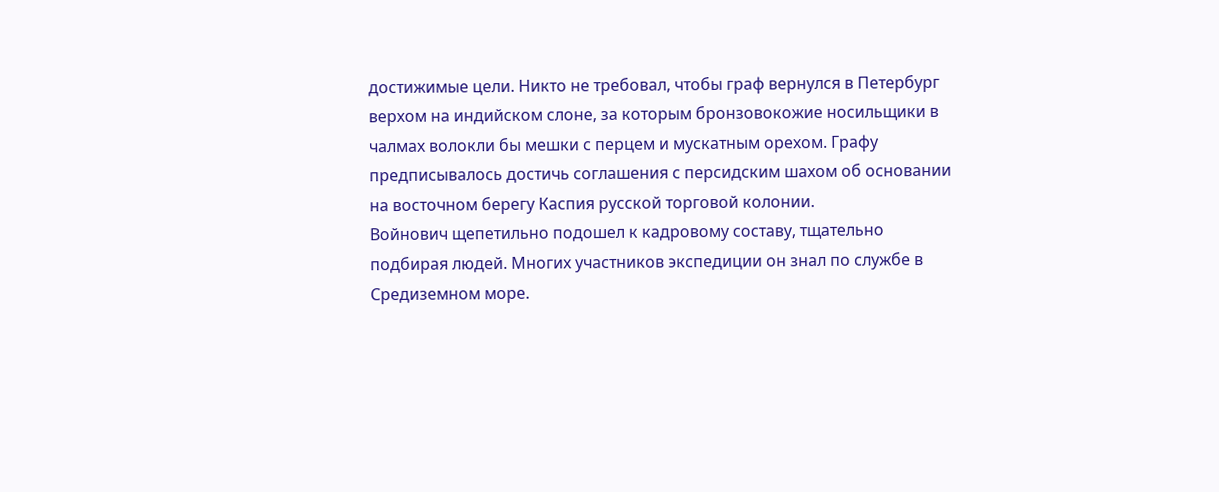достижимые цели. Никто не требовал, чтобы граф вернулся в Петербург верхом на индийском слоне, за которым бронзовокожие носильщики в чалмах волокли бы мешки с перцем и мускатным орехом. Графу предписывалось достичь соглашения с персидским шахом об основании на восточном берегу Каспия русской торговой колонии.
Войнович щепетильно подошел к кадровому составу, тщательно подбирая людей. Многих участников экспедиции он знал по службе в Средиземном море.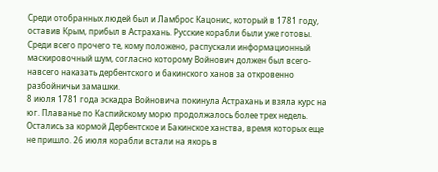Среди отобранных людей был и Ламброс Кацонис, который в 1781 году, оставив Крым, прибыл в Астрахань. Русские корабли были уже готовы. Среди всего прочего те, кому положено, распускали информационный маскировочный шум, согласно которому Войнович должен был всего-навсего наказать дербентского и бакинского ханов за откровенно разбойничьи замашки.
8 июля 1781 года эскадра Войновича покинула Астрахань и взяла курс на юг. Плаванье по Каспийскому морю продолжалось более трех недель. Остались за кормой Дербентское и Бакинское ханства, время которых еще не пришло. 26 июля корабли встали на якорь в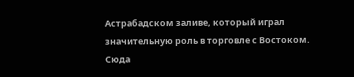Астрабадском заливе, который играл значительную роль в торговле с Востоком. Сюда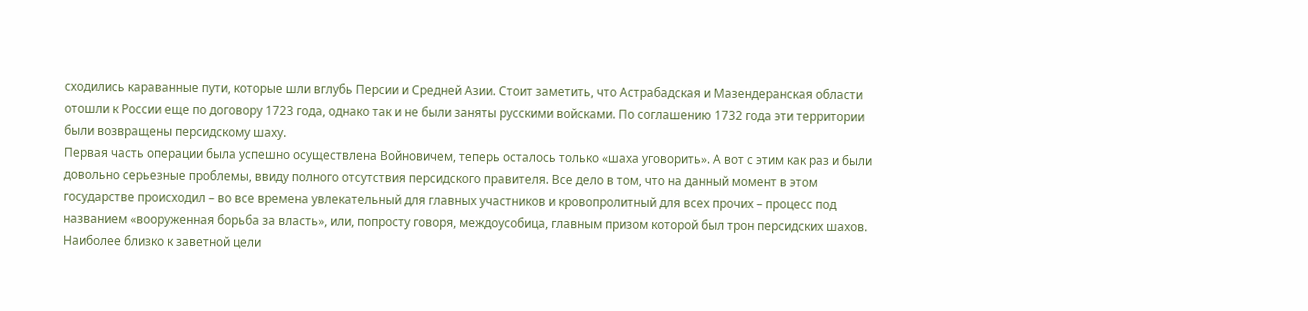сходились караванные пути, которые шли вглубь Персии и Средней Азии. Стоит заметить, что Астрабадская и Мазендеранская области отошли к России еще по договору 1723 года, однако так и не были заняты русскими войсками. По соглашению 1732 года эти территории были возвращены персидскому шаху.
Первая часть операции была успешно осуществлена Войновичем, теперь осталось только «шаха уговорить». А вот с этим как раз и были довольно серьезные проблемы, ввиду полного отсутствия персидского правителя. Все дело в том, что на данный момент в этом государстве происходил – во все времена увлекательный для главных участников и кровопролитный для всех прочих – процесс под названием «вооруженная борьба за власть», или, попросту говоря, междоусобица, главным призом которой был трон персидских шахов. Наиболее близко к заветной цели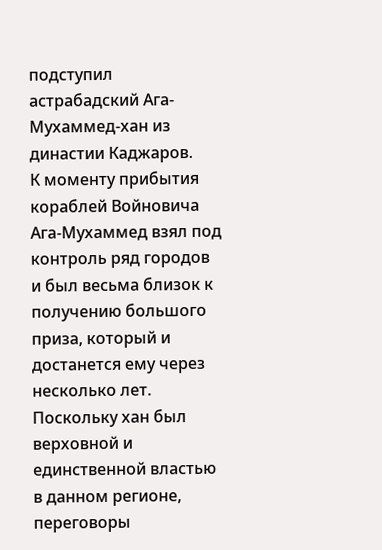подступил астрабадский Ага-Мухаммед-хан из династии Каджаров.
К моменту прибытия кораблей Войновича Ага-Мухаммед взял под контроль ряд городов и был весьма близок к получению большого приза, который и достанется ему через несколько лет. Поскольку хан был верховной и единственной властью в данном регионе, переговоры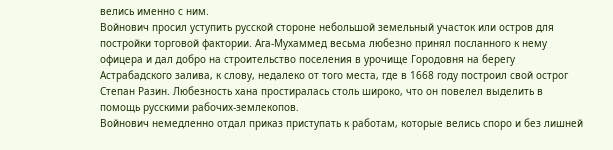велись именно с ним.
Войнович просил уступить русской стороне небольшой земельный участок или остров для постройки торговой фактории. Ага-Мухаммед весьма любезно принял посланного к нему офицера и дал добро на строительство поселения в урочище Городовня на берегу Астрабадского залива, к слову, недалеко от того места, где в 1668 году построил свой острог Степан Разин. Любезность хана простиралась столь широко, что он повелел выделить в помощь русскими рабочих-землекопов.
Войнович немедленно отдал приказ приступать к работам, которые велись споро и без лишней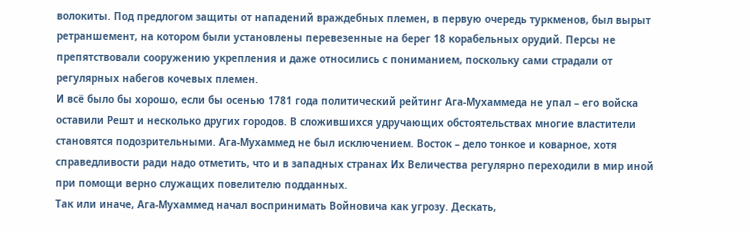волокиты. Под предлогом защиты от нападений враждебных племен, в первую очередь туркменов, был вырыт ретраншемент, на котором были установлены перевезенные на берег 18 корабельных орудий. Персы не препятствовали сооружению укрепления и даже относились с пониманием, поскольку сами страдали от регулярных набегов кочевых племен.
И всё было бы хорошо, если бы осенью 1781 года политический рейтинг Ага-Мухаммеда не упал – его войска оставили Решт и несколько других городов. В сложившихся удручающих обстоятельствах многие властители становятся подозрительными. Ага-Мухаммед не был исключением. Восток – дело тонкое и коварное, хотя справедливости ради надо отметить, что и в западных странах Их Величества регулярно переходили в мир иной при помощи верно служащих повелителю подданных.
Так или иначе, Ага-Мухаммед начал воспринимать Войновича как угрозу. Дескать,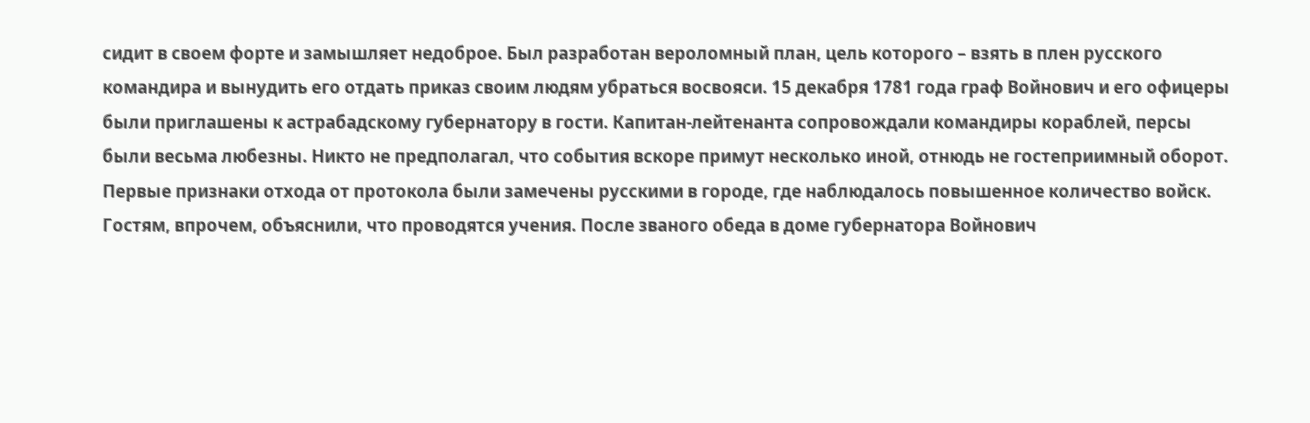сидит в своем форте и замышляет недоброе. Был разработан вероломный план, цель которого – взять в плен русского командира и вынудить его отдать приказ своим людям убраться восвояси. 15 декабря 1781 года граф Войнович и его офицеры были приглашены к астрабадскому губернатору в гости. Капитан-лейтенанта сопровождали командиры кораблей, персы были весьма любезны. Никто не предполагал, что события вскоре примут несколько иной, отнюдь не гостеприимный оборот.
Первые признаки отхода от протокола были замечены русскими в городе, где наблюдалось повышенное количество войск. Гостям, впрочем, объяснили, что проводятся учения. После званого обеда в доме губернатора Войнович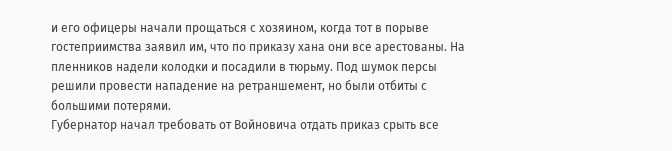и его офицеры начали прощаться с хозяином, когда тот в порыве гостеприимства заявил им, что по приказу хана они все арестованы. На пленников надели колодки и посадили в тюрьму. Под шумок персы решили провести нападение на ретраншемент, но были отбиты с большими потерями.
Губернатор начал требовать от Войновича отдать приказ срыть все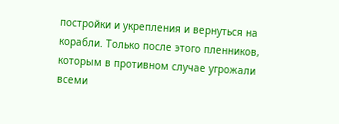постройки и укрепления и вернуться на корабли. Только после этого пленников, которым в противном случае угрожали всеми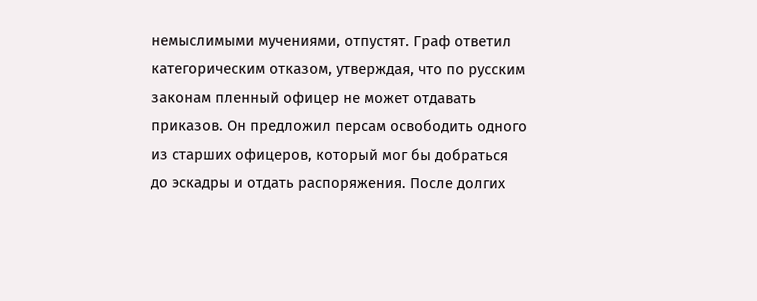немыслимыми мучениями, отпустят. Граф ответил категорическим отказом, утверждая, что по русским законам пленный офицер не может отдавать приказов. Он предложил персам освободить одного из старших офицеров, который мог бы добраться до эскадры и отдать распоряжения. После долгих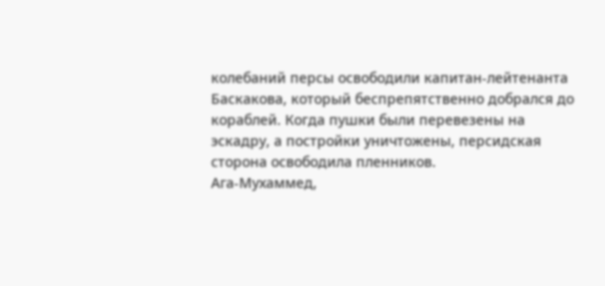колебаний персы освободили капитан-лейтенанта Баскакова, который беспрепятственно добрался до кораблей. Когда пушки были перевезены на эскадру, а постройки уничтожены, персидская сторона освободила пленников.
Ага-Мухаммед,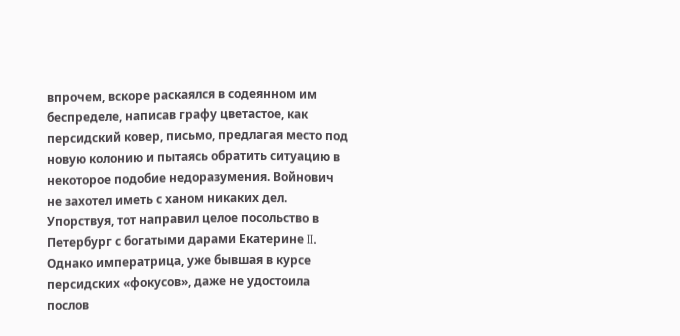впрочем, вскоре раскаялся в содеянном им беспределе, написав графу цветастое, как персидский ковер, письмо, предлагая место под новую колонию и пытаясь обратить ситуацию в некоторое подобие недоразумения. Войнович не захотел иметь с ханом никаких дел. Упорствуя, тот направил целое посольство в Петербург с богатыми дарами Екатерине II. Однако императрица, уже бывшая в курсе персидских «фокусов», даже не удостоила послов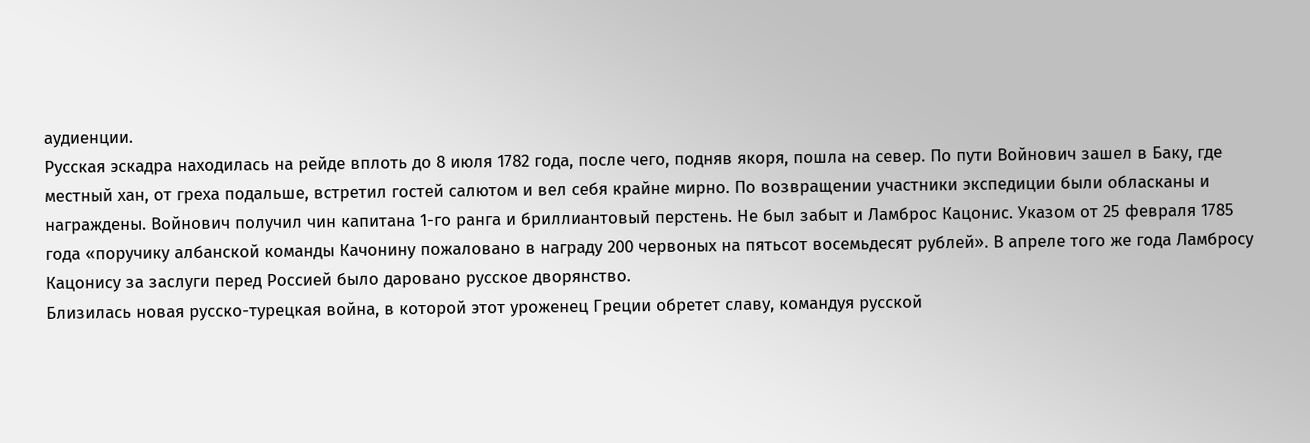аудиенции.
Русская эскадра находилась на рейде вплоть до 8 июля 1782 года, после чего, подняв якоря, пошла на север. По пути Войнович зашел в Баку, где местный хан, от греха подальше, встретил гостей салютом и вел себя крайне мирно. По возвращении участники экспедиции были обласканы и награждены. Войнович получил чин капитана 1-го ранга и бриллиантовый перстень. Не был забыт и Ламброс Кацонис. Указом от 25 февраля 1785 года «поручику албанской команды Качонину пожаловано в награду 200 червоных на пятьсот восемьдесят рублей». В апреле того же года Ламбросу Кацонису за заслуги перед Россией было даровано русское дворянство.
Близилась новая русско-турецкая война, в которой этот уроженец Греции обретет славу, командуя русской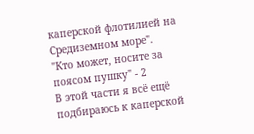каперской флотилией на Средиземном море".
"Кто может, носите за поясом пушку" - 2
В этой части я всё ещё подбираюсь к каперской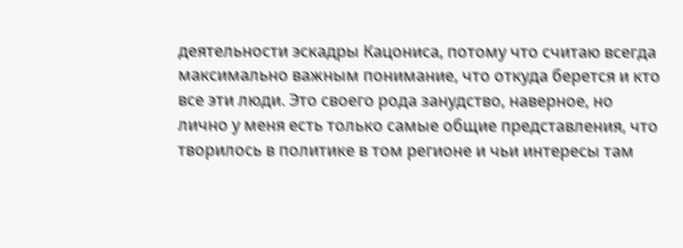деятельности эскадры Кацониса, потому что считаю всегда максимально важным понимание, что откуда берется и кто все эти люди. Это своего рода занудство, наверное, но лично у меня есть только самые общие представления, что творилось в политике в том регионе и чьи интересы там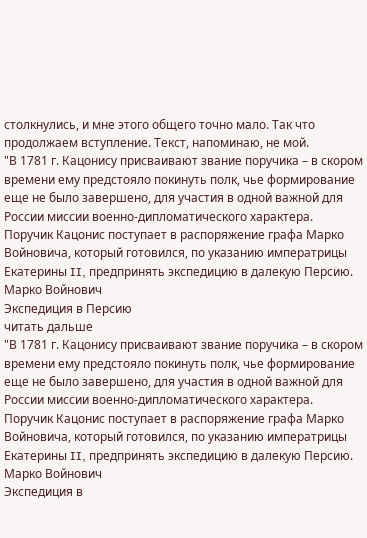столкнулись, и мне этого общего точно мало. Так что продолжаем вступление. Текст, напоминаю, не мой.
"В 1781 г. Кацонису присваивают звание поручика – в скором времени ему предстояло покинуть полк, чье формирование еще не было завершено, для участия в одной важной для России миссии военно-дипломатического характера. Поручик Кацонис поступает в распоряжение графа Марко Войновича, который готовился, по указанию императрицы Екатерины II, предпринять экспедицию в далекую Персию.
Марко Войнович
Экспедиция в Персию
читать дальше
"В 1781 г. Кацонису присваивают звание поручика – в скором времени ему предстояло покинуть полк, чье формирование еще не было завершено, для участия в одной важной для России миссии военно-дипломатического характера. Поручик Кацонис поступает в распоряжение графа Марко Войновича, который готовился, по указанию императрицы Екатерины II, предпринять экспедицию в далекую Персию.
Марко Войнович
Экспедиция в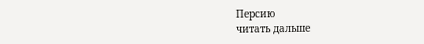Персию
читать дальше